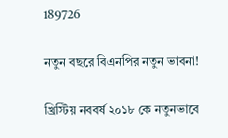189726

নতুন বছরে বিএনপির নতুন ভাবনা!

খ্রিস্টিয় নববর্ষ ২০১৮ কে নতুনভাবে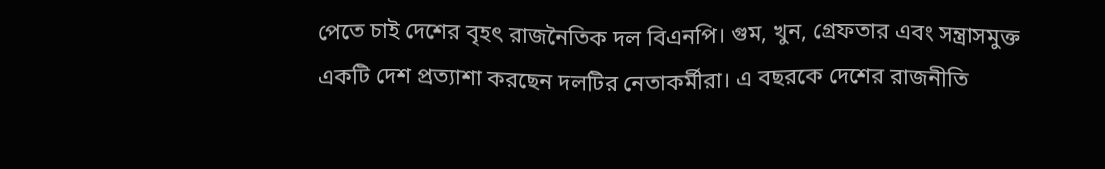পেতে চাই দেশের বৃহৎ রাজনৈতিক দল বিএনপি। গুম, খুন, গ্রেফতার এবং সন্ত্রাসমুক্ত একটি দেশ প্রত্যাশা করছেন দলটির নেতাকর্মীরা। এ বছরকে দেশের রাজনীতি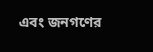এবং জনগণের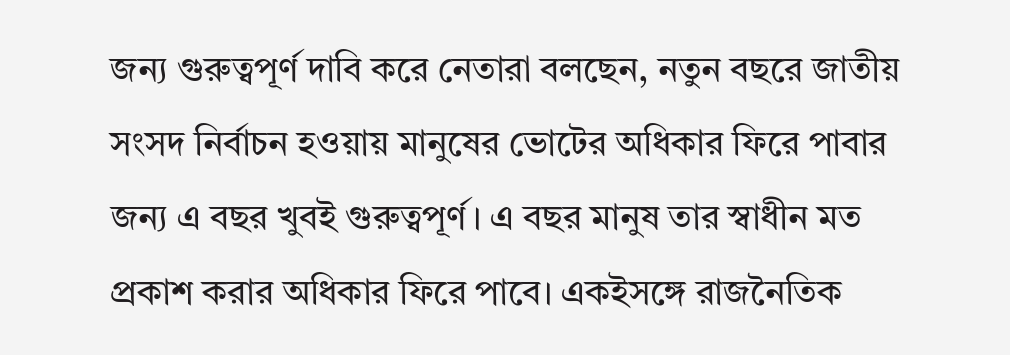জন্য গুরুত্বপূর্ণ দাবি করে নেতারা বলছেন, নতুন বছরে জাতীয় সংসদ নির্বাচন হওয়ায় মানুষের ভোটের অধিকার ফিরে পাবার জন্য এ বছর খুবই গুরুত্বপূর্ণ। এ বছর মানুষ তার স্বাধীন মত প্রকাশ করার অধিকার ফিরে পাবে। একইসঙ্গে রাজনৈতিক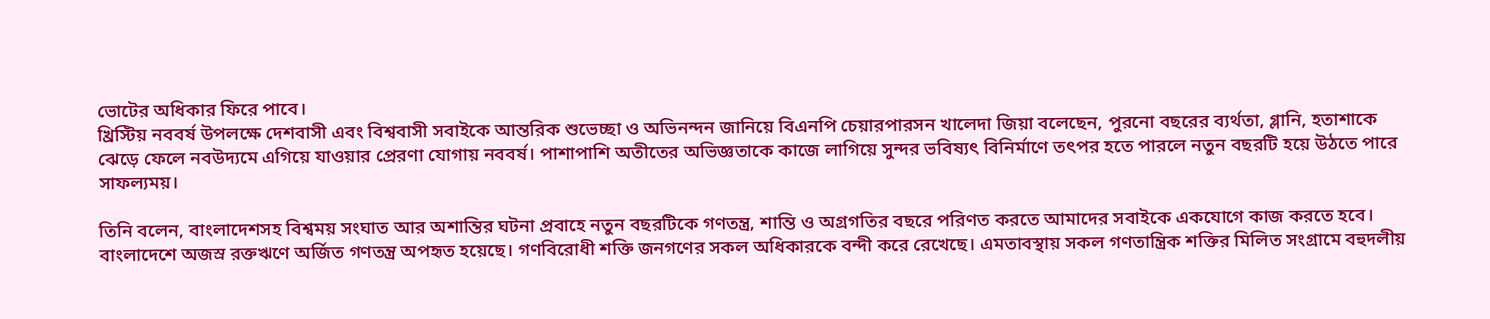ভোটের অধিকার ফিরে পাবে।
খ্রিস্টিয় নববর্ষ উপলক্ষে দেশবাসী এবং বিশ্ববাসী সবাইকে আন্তরিক শুভেচ্ছা ও অভিনন্দন জানিয়ে বিএনপি চেয়ারপারসন খালেদা জিয়া বলেছেন, পুরনো বছরের ব্যর্থতা, গ্লানি, হতাশাকে ঝেড়ে ফেলে নবউদ্যমে এগিয়ে যাওয়ার প্রেরণা যোগায় নববর্ষ। পাশাপাশি অতীতের অভিজ্ঞতাকে কাজে লাগিয়ে সুন্দর ভবিষ্যৎ বিনির্মাণে তৎপর হতে পারলে নতুন বছরটি হয়ে উঠতে পারে সাফল্যময়।

তিনি বলেন, বাংলাদেশসহ বিশ্বময় সংঘাত আর অশান্তির ঘটনা প্রবাহে নতুন বছরটিকে গণতন্ত্র, শান্তি ও অগ্রগতির বছরে পরিণত করতে আমাদের সবাইকে একযোগে কাজ করতে হবে। বাংলাদেশে অজস্র রক্তঋণে অর্জিত গণতন্ত্র অপহৃত হয়েছে। গণবিরোধী শক্তি জনগণের সকল অধিকারকে বন্দী করে রেখেছে। এমতাবস্থায় সকল গণতান্ত্রিক শক্তির মিলিত সংগ্রামে বহুদলীয়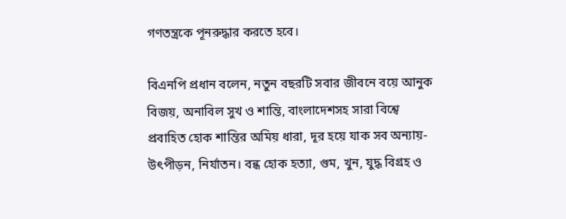গণতন্ত্রকে পূনরুদ্ধার করতে হবে।

বিএনপি প্রধান বলেন, নতুন বছরটি সবার জীবনে বয়ে আনুক বিজয়, অনাবিল সুখ ও শান্তি, বাংলাদেশসহ সারা বিশ্বে প্রবাহিত হোক শান্তির অমিয় ধারা, দূর হয়ে যাক সব অন্যায়-উৎপীড়ন, নির্যাতন। বন্ধ হোক হত্যা, গুম, খুন, যুদ্ধ বিগ্রহ ও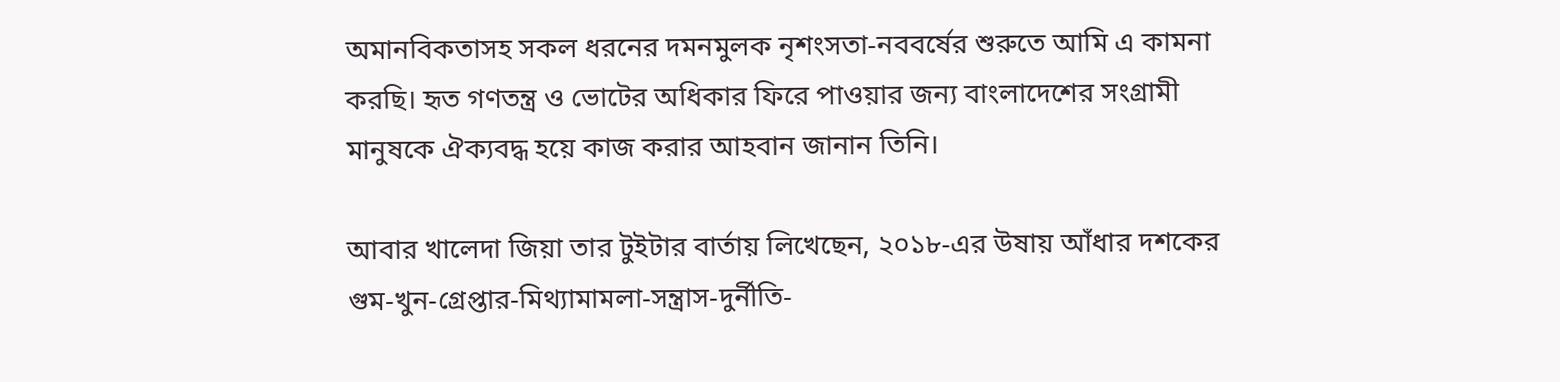অমানবিকতাসহ সকল ধরনের দমনমুলক নৃশংসতা-নববর্ষের শুরুতে আমি এ কামনা করছি। হৃত গণতন্ত্র ও ভোটের অধিকার ফিরে পাওয়ার জন্য বাংলাদেশের সংগ্রামী মানুষকে ঐক্যবদ্ধ হয়ে কাজ করার আহবান জানান তিনি।

আবার খালেদা জিয়া তার টুইটার বার্তায় লিখেছেন, ২০১৮-এর উষায় আঁধার দশকের গুম-খুন-গ্রেপ্তার-মিথ্যামামলা-সন্ত্রাস-দুর্নীতি-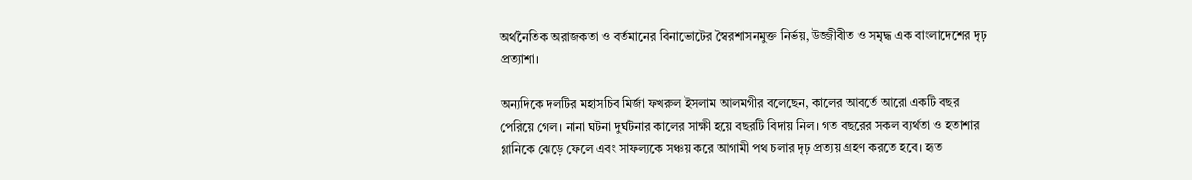অর্থনৈতিক অরাজকতা ও বর্তমানের বিনাভোটের স্বৈরশাসনমুক্ত নির্ভয়, উজ্জীবীত ও সমৃদ্ধ এক বাংলাদেশের দৃঢ় প্রত্যাশা।

অন্যদিকে দলটির মহাসচিব মির্জা ফখরুল ইসলাম আলমগীর বলেছেন, কালের আবর্তে আরো একটি বছর পেরিয়ে গেল। নানা ঘটনা দুর্ঘটনার কালের সাক্ষী হয়ে বছরটি বিদায় নিল। গত বছরের সকল ব্যর্থতা ও হতাশার গ্লানিকে ঝেড়ে ফেলে এবং সাফল্যকে সঞ্চয় করে আগামী পথ চলার দৃঢ় প্রত্যয় গ্রহণ করতে হবে। হৃত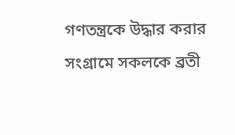গণতন্ত্রকে উদ্ধার করার সংগ্রামে সকলকে ব্রতী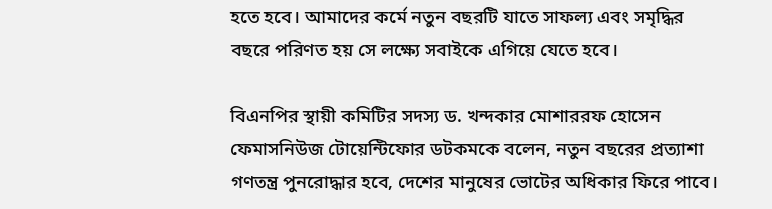হতে হবে। আমাদের কর্মে নতুন বছরটি যাতে সাফল্য এবং সমৃদ্ধির বছরে পরিণত হয় সে লক্ষ্যে সবাইকে এগিয়ে যেতে হবে।

বিএনপির স্থায়ী কমিটির সদস্য ড. খন্দকার মোশাররফ হোসেন ফেমাসনিউজ টোয়েন্টিফোর ডটকমকে বলেন, নতুন বছরের প্রত্যাশা গণতন্ত্র পুনরোদ্ধার হবে, দেশের মানুষের ভোটের অধিকার ফিরে পাবে।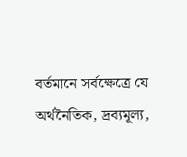বর্তমানে সর্বক্ষেত্রে যে অর্থনৈতিক, দ্রব্যমূল্য,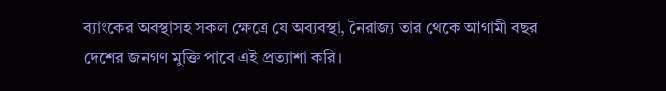ব্যাংকের অবস্থাসহ সকল ক্ষেত্রে যে অব্যবস্থা, নৈরাজ্য তার থেকে আগামী বছর দেশের জনগণ মুক্তি পাবে এই প্রত্যাশা করি।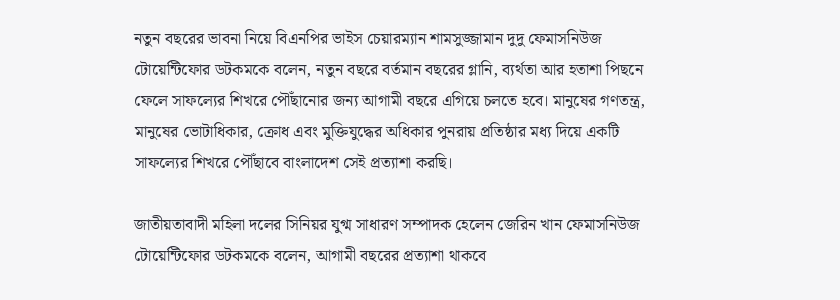নতুন বছরের ভাবনা নিয়ে বিএনপির ভাইস চেয়ারম্যান শামসুজ্জামান দুদু ফেমাসনিউজ টোয়েন্টিফোর ডটকমকে বলেন, নতুন বছরে বর্তমান বছরের গ্লানি, ব্যর্থতা আর হতাশা পিছনে ফেলে সাফল্যের শিখরে পৌঁছানোর জন্য আগামী বছরে এগিয়ে চলতে হবে। মানুষের গণতন্ত্র, মানুষের ভোটাধিকার, ক্রোধ এবং মুক্তিযুদ্ধের অধিকার পুনরায় প্রতিষ্ঠার মধ্য দিয়ে একটি সাফল্যের শিখরে পৌঁছাবে বাংলাদেশ সেই প্রত্যাশা করছি।

জাতীয়তাবাদী মহিলা দলের সিনিয়র যুগ্ম সাধারণ সম্পাদক হেলেন জেরিন খান ফেমাসনিউজ টোয়েন্টিফোর ডটকমকে বলেন, আগামী বছরের প্রত্যাশা থাকবে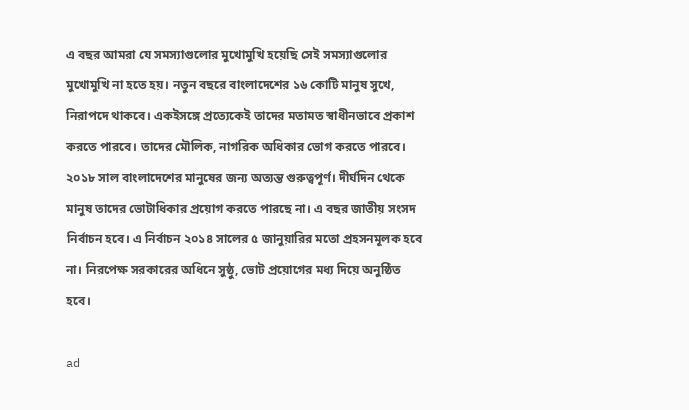এ বছর আমরা যে সমস্যাগুলোর মুখোমুখি হয়েছি সেই সমস্যাগুলোর মুখোমুখি না হতে হয়। নতুন বছরে বাংলাদেশের ১৬ কোটি মানুষ সুখে, নিরাপদে থাকবে। একইসঙ্গে প্রত্যেকেই তাদের মতামত স্বাধীনভাবে প্রকাশ করতে পারবে। তাদের মৌলিক, নাগরিক অধিকার ভোগ করতে পারবে। ২০১৮ সাল বাংলাদেশের মানুষের জন্য অত্যন্ত গুরুত্বপূর্ণ। দীর্ঘদিন থেকে মানুষ তাদের ভোটাধিকার প্রয়োগ করতে পারছে না। এ বছর জাতীয় সংসদ নির্বাচন হবে। এ নির্বাচন ২০১৪ সালের ৫ জানুয়ারির মতো প্রহসনমূলক হবে না। নিরপেক্ষ সরকারের অধিনে সুষ্ঠু, ভোট প্রয়োগের মধ্য দিয়ে অনুষ্ঠিত হবে।

ad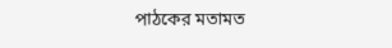পাঠকের মতামত